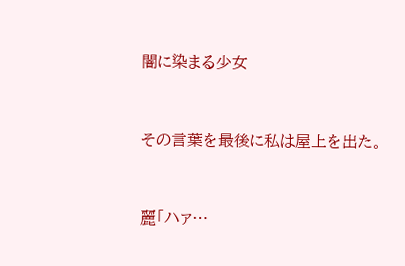闇に染まる少女


その言葉を最後に私は屋上を出た。


麗「ハァ…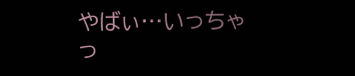やばぃ…いっちゃっ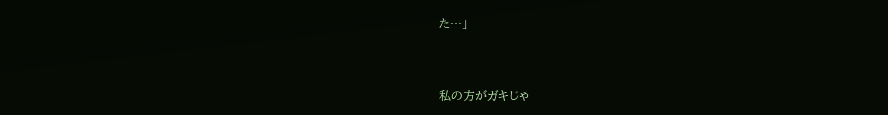た…」



私の方がガキじゃ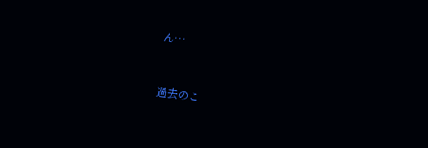ん…


過去のこ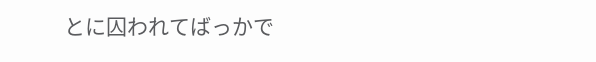とに囚われてばっかで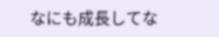なにも成長してな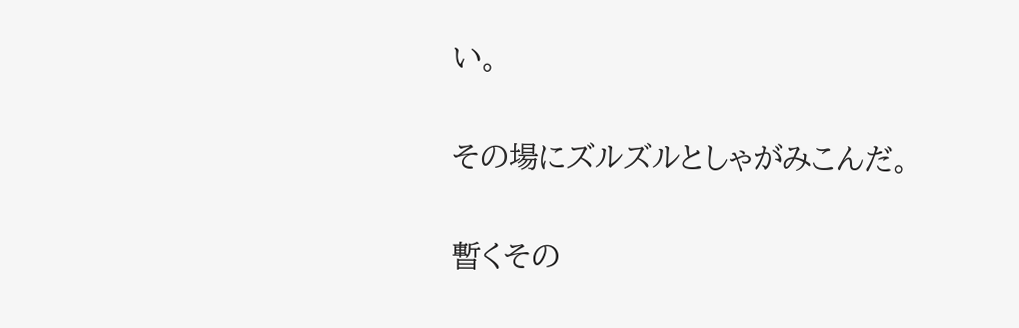い。


その場にズルズルとしゃがみこんだ。


暫くその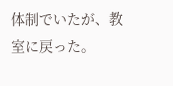体制でいたが、教室に戻った。